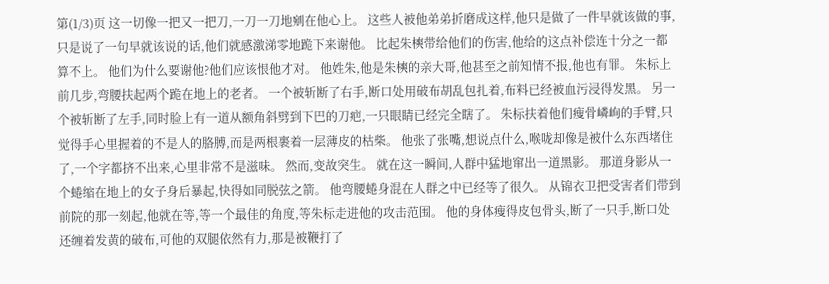第(1/3)页 这一切像一把又一把刀,一刀一刀地剜在他心上。 这些人被他弟弟折磨成这样,他只是做了一件早就该做的事,只是说了一句早就该说的话,他们就感激涕零地跪下来谢他。 比起朱樉带给他们的伤害,他给的这点补偿连十分之一都算不上。 他们为什么要谢他?他们应该恨他才对。 他姓朱,他是朱樉的亲大哥,他甚至之前知情不报,他也有罪。 朱标上前几步,弯腰扶起两个跪在地上的老者。 一个被斩断了右手,断口处用破布胡乱包扎着,布料已经被血污浸得发黑。 另一个被斩断了左手,同时脸上有一道从额角斜劈到下巴的刀疤,一只眼睛已经完全瞎了。 朱标扶着他们瘦骨嶙峋的手臂,只觉得手心里握着的不是人的胳膊,而是两根裹着一层薄皮的枯柴。 他张了张嘴,想说点什么,喉咙却像是被什么东西堵住了,一个字都挤不出来,心里非常不是滋味。 然而,变故突生。 就在这一瞬间,人群中猛地窜出一道黑影。 那道身影从一个蜷缩在地上的女子身后暴起,快得如同脱弦之箭。 他弯腰蜷身混在人群之中已经等了很久。 从锦衣卫把受害者们带到前院的那一刻起,他就在等,等一个最佳的角度,等朱标走进他的攻击范围。 他的身体瘦得皮包骨头,断了一只手,断口处还缠着发黄的破布,可他的双腿依然有力,那是被鞭打了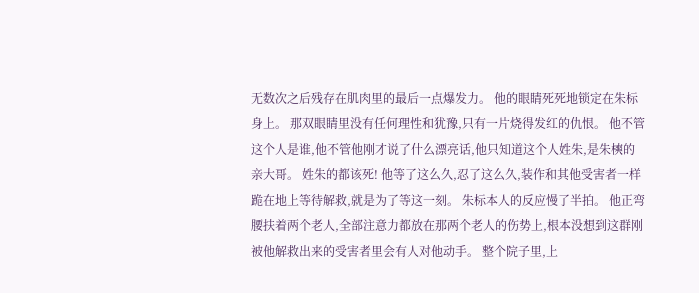无数次之后残存在肌肉里的最后一点爆发力。 他的眼睛死死地锁定在朱标身上。 那双眼睛里没有任何理性和犹豫,只有一片烧得发红的仇恨。 他不管这个人是谁,他不管他刚才说了什么漂亮话,他只知道这个人姓朱,是朱樉的亲大哥。 姓朱的都该死! 他等了这么久,忍了这么久,装作和其他受害者一样跪在地上等待解救,就是为了等这一刻。 朱标本人的反应慢了半拍。 他正弯腰扶着两个老人,全部注意力都放在那两个老人的伤势上,根本没想到这群刚被他解救出来的受害者里会有人对他动手。 整个院子里,上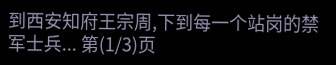到西安知府王宗周,下到每一个站岗的禁军士兵... 第(1/3)页